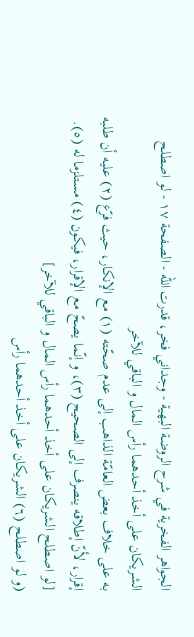الجواهر الفخرية في شرح الروضة البهية - وجداني فخر، قدرت الله - الصفحة ١٧ - لو اصطلح الشريكان على أخذ أحدهما رأس المال و الباقي للآخر
به على خلاف بعض العامّة الذاهب إلى عدم صحّته (١) مع الإنكار، حيث فرّع (٢) عليه أن طلبه إقرار، لأنّ إطلاقه ينصرف إلى الصحيح (٣)، و إنّما يصحّ مع الإقرار، فيكون (٤) مستلزما له (٥).
[لو اصطلح الشريكان على أخذ أحدهما رأس المال و الباقي للآخر]
(و لو اصطلح (٦) الشريكان على أخذ أحدهما رأس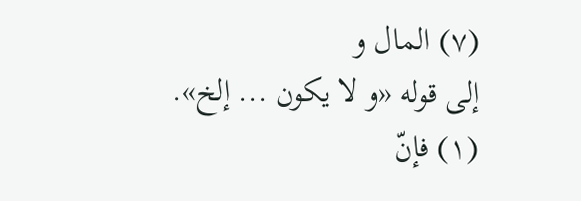(٧) المال و
إلى قوله «و لا يكون ... إلخ».
(١) فإنّ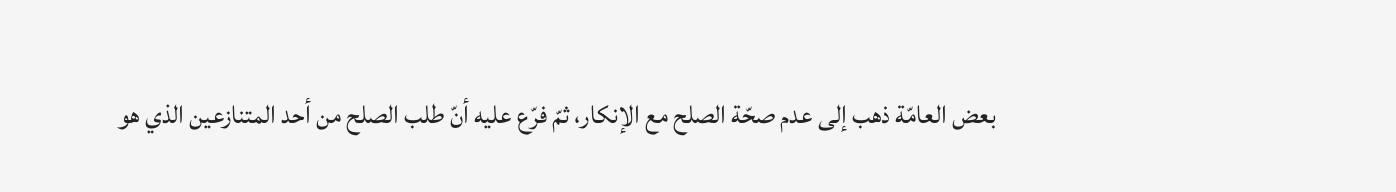بعض العامّة ذهب إلى عدم صحّة الصلح مع الإنكار، ثمّ فرّع عليه أنّ طلب الصلح من أحد المتنازعين الذي هو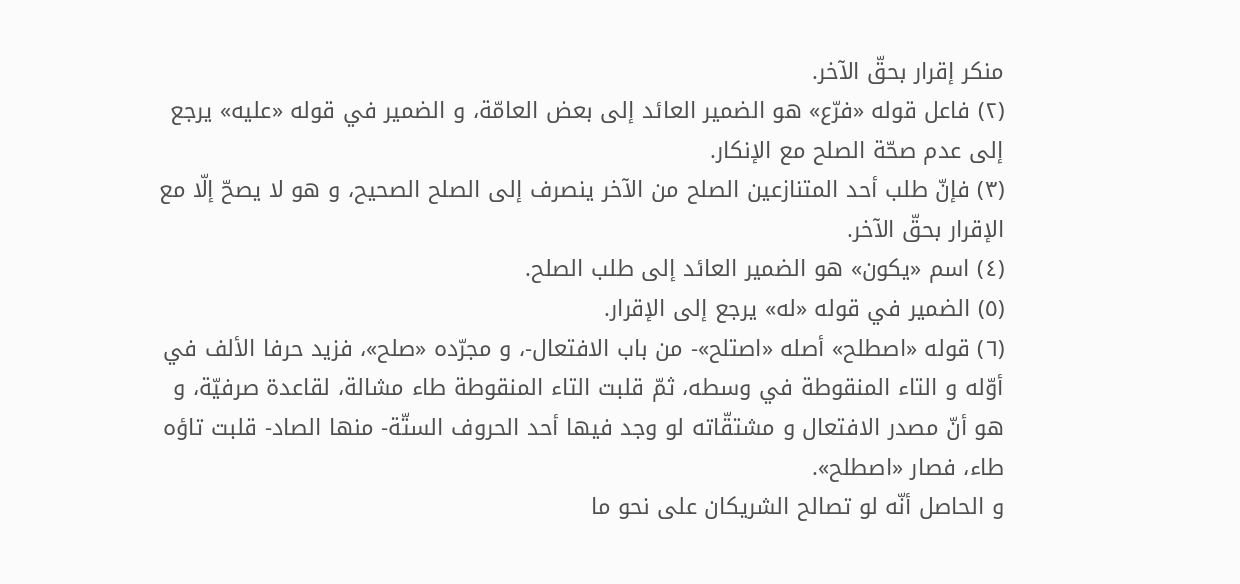منكر إقرار بحقّ الآخر.
(٢) فاعل قوله «فرّع» هو الضمير العائد إلى بعض العامّة، و الضمير في قوله «عليه» يرجع إلى عدم صحّة الصلح مع الإنكار.
(٣) فإنّ طلب أحد المتنازعين الصلح من الآخر ينصرف إلى الصلح الصحيح، و هو لا يصحّ إلّا مع الإقرار بحقّ الآخر.
(٤) اسم «يكون» هو الضمير العائد إلى طلب الصلح.
(٥) الضمير في قوله «له» يرجع إلى الإقرار.
(٦) قوله «اصطلح» أصله «اصتلح»- من باب الافتعال-، و مجرّده «صلح»، فزيد حرفا الألف في أوّله و التاء المنقوطة في وسطه، ثمّ قلبت التاء المنقوطة طاء مشالة، لقاعدة صرفيّة، و هو أنّ مصدر الافتعال و مشتقّاته لو وجد فيها أحد الحروف الستّة- منها الصاد- قلبت تاؤه طاء، فصار «اصطلح».
و الحاصل أنّه لو تصالح الشريكان على نحو ما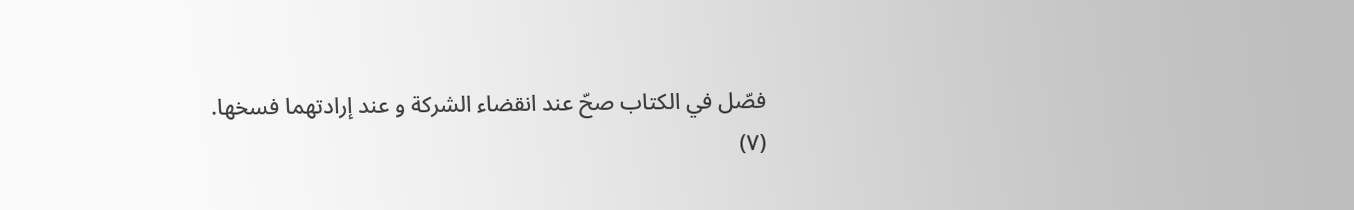فصّل في الكتاب صحّ عند انقضاء الشركة و عند إرادتهما فسخها.
(٧)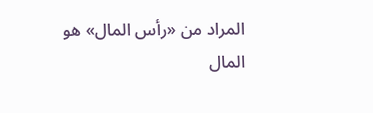المراد من «رأس المال» هو المال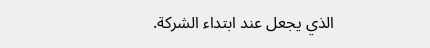الذي يجعل عند ابتداء الشركة.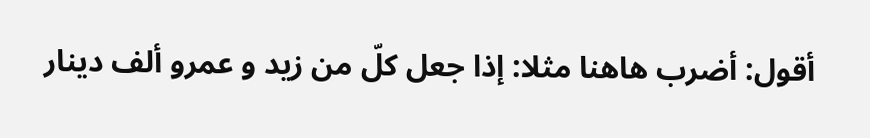أقول: أضرب هاهنا مثلا: إذا جعل كلّ من زيد و عمرو ألف دينار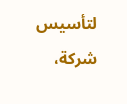لتأسيس شركة،